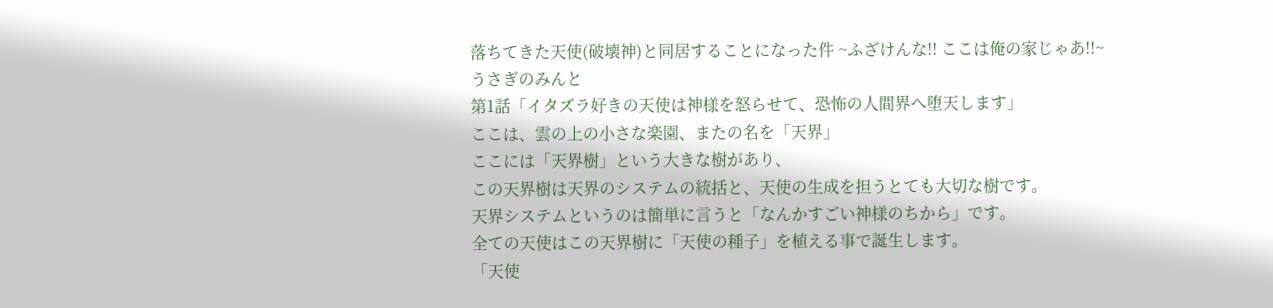落ちてきた天使(破壊神)と同居することになった件 ~ふざけんな!! ここは俺の家じゃあ!!~
うさぎのみんと
第1話「イタズラ好きの天使は神様を怒らせて、恐怖の人間界へ堕天します」
ここは、雲の上の小さな楽園、またの名を「天界」
ここには「天界樹」という大きな樹があり、
この天界樹は天界のシステムの統括と、天使の生成を担うとても大切な樹です。
天界システムというのは簡単に言うと「なんかすごい神様のちから」です。
全ての天使はこの天界樹に「天使の種子」を植える事で誕生します。
「天使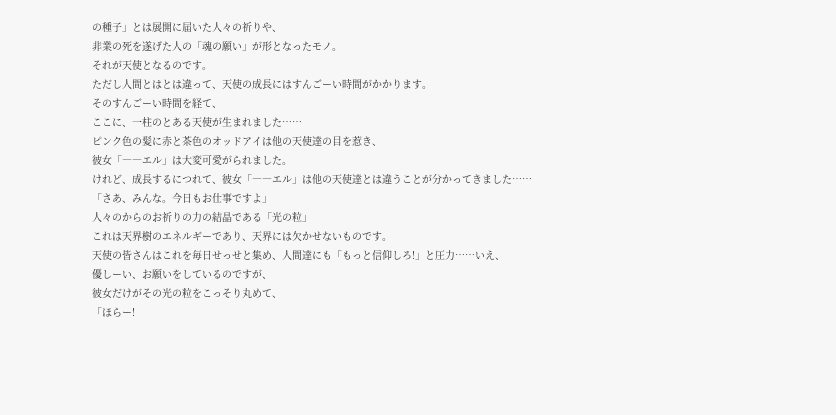の種子」とは展開に届いた人々の祈りや、
非業の死を遂げた人の「魂の願い」が形となったモノ。
それが天使となるのです。
ただし人間とはとは違って、天使の成長にはすんごーい時間がかかります。
そのすんごーい時間を経て、
ここに、一柱のとある天使が生まれました……
ピンク色の髪に赤と茶色のオッドアイは他の天使達の目を惹き、
彼女「――エル」は大変可愛がられました。
けれど、成長するにつれて、彼女「――エル」は他の天使達とは違うことが分かってきました……
「さあ、みんな。今日もお仕事ですよ」
人々のからのお祈りの力の結晶である「光の粒」
これは天界樹のエネルギーであり、天界には欠かせないものです。
天使の皆さんはこれを毎日せっせと集め、人間達にも「もっと信仰しろ!」と圧力……いえ、
優しーい、お願いをしているのですが、
彼女だけがその光の粒をこっそり丸めて、
「ほらー!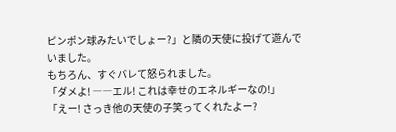ピンポン球みたいでしょー?」と隣の天使に投げて遊んでいました。
もちろん、すぐバレて怒られました。
「ダメよ! ――エル! これは幸せのエネルギーなの!」
「えー! さっき他の天使の子笑ってくれたよー?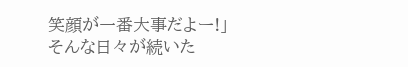笑顔が一番大事だよー!」
そんな日々が続いた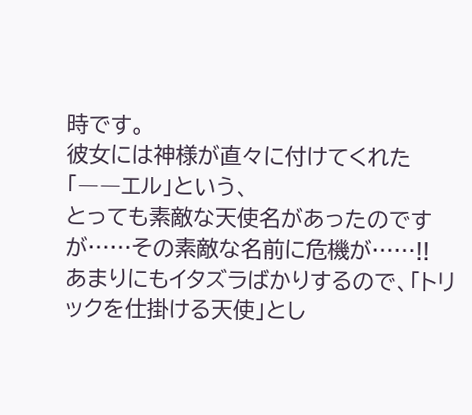時です。
彼女には神様が直々に付けてくれた「――エル」という、
とっても素敵な天使名があったのですが……その素敵な名前に危機が……!!
あまりにもイタズラばかりするので、「トリックを仕掛ける天使」とし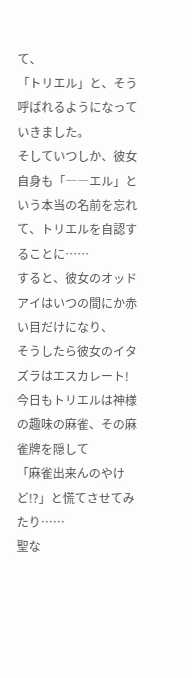て、
「トリエル」と、そう呼ばれるようになっていきました。
そしていつしか、彼女自身も「――エル」という本当の名前を忘れて、トリエルを自認することに……
すると、彼女のオッドアイはいつの間にか赤い目だけになり、
そうしたら彼女のイタズラはエスカレート!
今日もトリエルは神様の趣味の麻雀、その麻雀牌を隠して
「麻雀出来んのやけど!?」と慌てさせてみたり……
聖な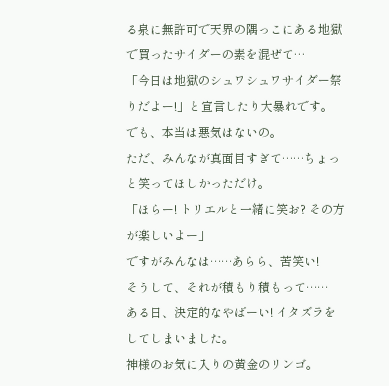る泉に無許可で天界の隅っこにある地獄で買ったサイダーの素を混ぜて…
「今日は地獄のシュワシュワサイダー祭りだよー!」と宣言したり大暴れです。
でも、本当は悪気はないの。
ただ、みんなが真面目すぎて……ちょっと笑ってほしかっただけ。
「ほらー! トリエルと一緒に笑お? その方が楽しいよー」
ですがみんなは……あらら、苦笑い!
そうして、それが積もり積もって……
ある日、決定的なやばーい! イタズラをしてしまいました。
神様のお気に入りの黄金のリンゴ。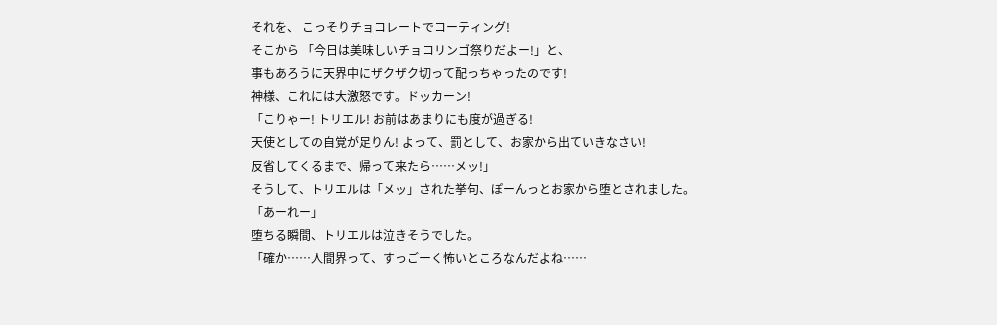それを、 こっそりチョコレートでコーティング!
そこから 「今日は美味しいチョコリンゴ祭りだよー!」と、
事もあろうに天界中にザクザク切って配っちゃったのです!
神様、これには大激怒です。ドッカーン!
「こりゃー! トリエル! お前はあまりにも度が過ぎる!
天使としての自覚が足りん! よって、罰として、お家から出ていきなさい!
反省してくるまで、帰って来たら……メッ!」
そうして、トリエルは「メッ」された挙句、ぽーんっとお家から堕とされました。
「あーれー」
堕ちる瞬間、トリエルは泣きそうでした。
「確か……人間界って、すっごーく怖いところなんだよね……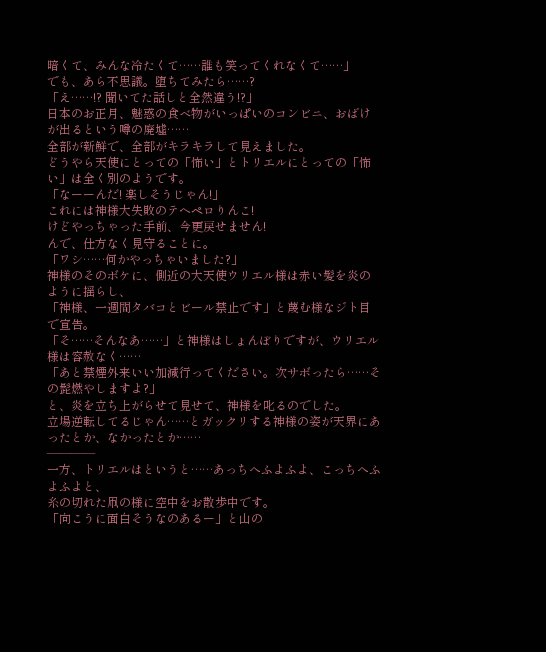暗くて、みんな冷たくて……誰も笑ってくれなくて……」
でも、あら不思議。堕ちてみたら……?
「え……!? 聞いてた話しと全然違う!?」
日本のお正月、魅惑の食べ物がいっぱいのコンビニ、おばけが出るという噂の廃墟……
全部が新鮮で、全部がキラキラして見えました。
どうやら天使にとっての「怖い」とトリエルにとっての「怖い」は全く別のようです。
「なーーんだ! 楽しそうじゃん!」
これには神様大失敗のテヘペロりんこ!
けどやっちゃった手前、今更戻せません!
んで、仕方なく見守ることに。
「ワシ……何かやっちゃいました?」
神様のそのボケに、側近の大天使ウリエル様は赤い髪を炎のように揺らし、
「神様、一週間タバコとビール禁止です」と蔑む様なジト目で宣告。
「そ……そんなあ……」と神様はしょんぼりですが、ウリエル様は容赦なく……
「あと禁煙外来いい加減行ってください。次サボったら……その髭燃やしますよ?」
と、炎を立ち上がらせて見せて、神様を叱るのでした。
立場逆転してるじゃん……とガックリする神様の姿が天界にあったとか、なかったとか……
――――
一方、トリエルはというと……あっちへふよふよ、こっちへふよふよと、
糸の切れた凧の様に空中をお散歩中です。
「向こうに面白そうなのあるー」と山の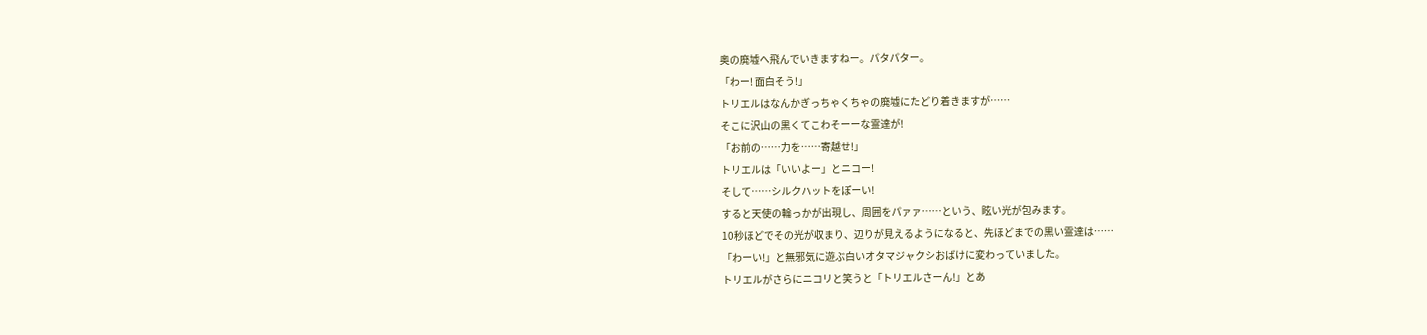奥の廃墟へ飛んでいきますねー。パタパター。
「わー! 面白そう!」
トリエルはなんかぎっちゃくちゃの廃墟にたどり着きますが……
そこに沢山の黒くてこわそーーな霊達が!
「お前の……力を……寄越せ!」
トリエルは「いいよー」とニコー!
そして……シルクハットをぽーい!
すると天使の輪っかが出現し、周囲をパァァ……という、眩い光が包みます。
10秒ほどでその光が収まり、辺りが見えるようになると、先ほどまでの黒い霊達は……
「わーい!」と無邪気に遊ぶ白いオタマジャクシおばけに変わっていました。
トリエルがさらにニコリと笑うと「トリエルさーん!」とあ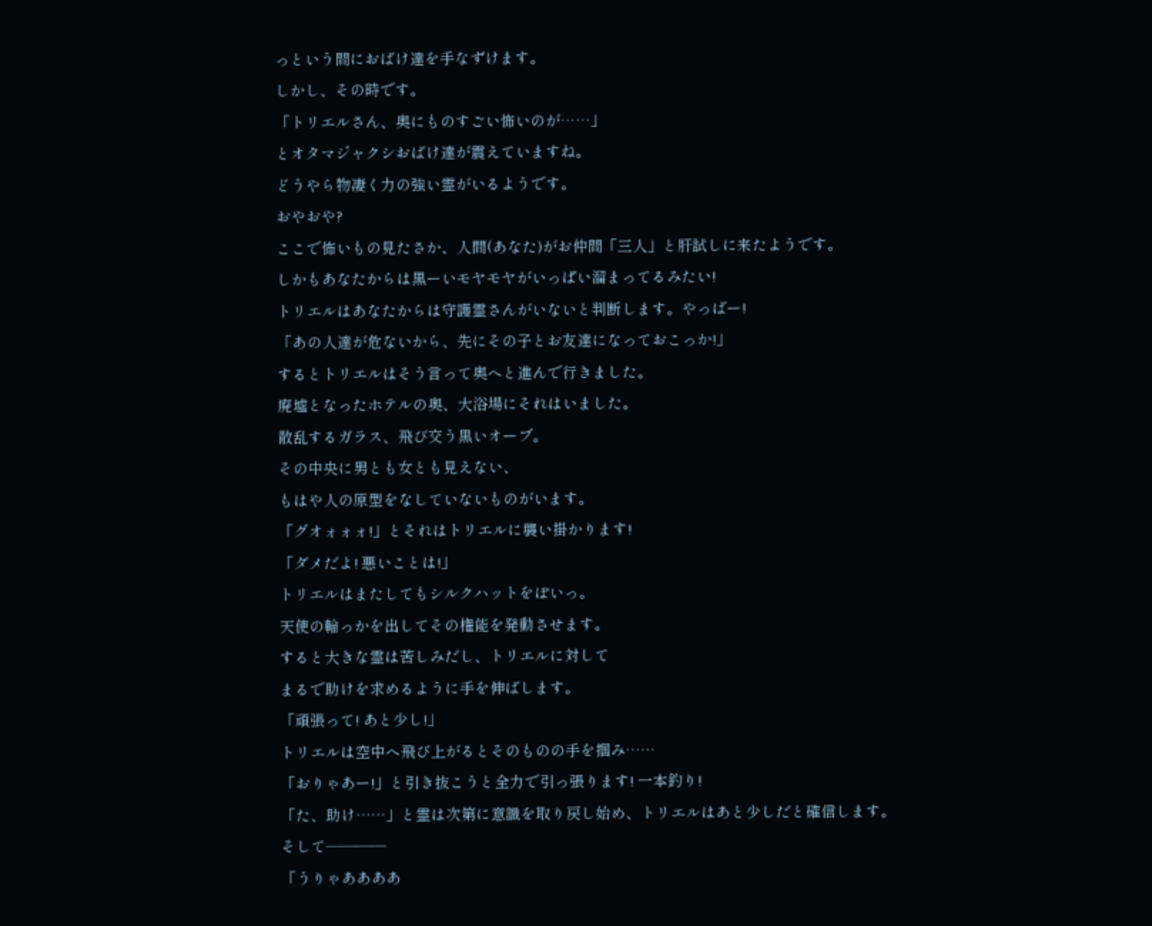っという間におばけ達を手なずけます。
しかし、その時です。
「トリエルさん、奥にものすごい怖いのが……」
とオタマジャクシおばけ達が震えていますね。
どうやら物凄く力の強い霊がいるようです。
おやおや?
ここで怖いもの見たさか、人間(あなた)がお仲間「三人」と肝試しに来たようです。
しかもあなたからは黒ーいモヤモヤがいっぱい溜まってるみたい!
トリエルはあなたからは守護霊さんがいないと判断します。やっばー!
「あの人達が危ないから、先にその子とお友達になっておこっか!」
するとトリエルはそう言って奥へと進んで行きました。
廃墟となったホテルの奥、大浴場にそれはいました。
散乱するガラス、飛び交う黒いオーブ。
その中央に男とも女とも見えない、
もはや人の原型をなしていないものがいます。
「グオォォォ!」とそれはトリエルに襲い掛かります!
「ダメだよ! 悪いことは!」
トリエルはまたしてもシルクハットをぽいっ。
天使の輪っかを出してその権能を発動させます。
すると大きな霊は苦しみだし、トリエルに対して
まるで助けを求めるように手を伸ばします。
「頑張って! あと少し!」
トリエルは空中へ飛び上がるとそのものの手を掴み……
「おりゃあー!」と引き抜こうと全力で引っ張ります! 一本釣り!
「た、助け……」と霊は次第に意識を取り戻し始め、トリエルはあと少しだと確信します。
そして――――
「うりゃああああ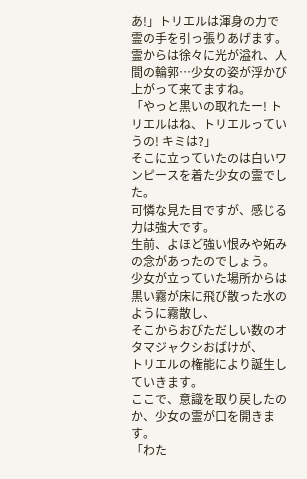あ!」トリエルは渾身の力で霊の手を引っ張りあげます。
霊からは徐々に光が溢れ、人間の輪郭…少女の姿が浮かび上がって来てますね。
「やっと黒いの取れたー! トリエルはね、トリエルっていうの! キミは?」
そこに立っていたのは白いワンピースを着た少女の霊でした。
可憐な見た目ですが、感じる力は強大です。
生前、よほど強い恨みや妬みの念があったのでしょう。
少女が立っていた場所からは黒い霧が床に飛び散った水のように霧散し、
そこからおびただしい数のオタマジャクシおばけが、
トリエルの権能により誕生していきます。
ここで、意識を取り戻したのか、少女の霊が口を開きます。
「わた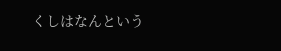くしはなんという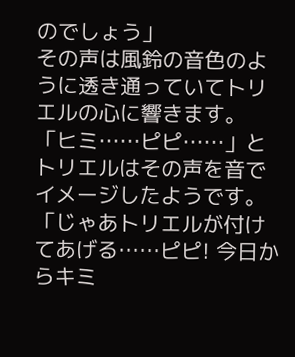のでしょう」
その声は風鈴の音色のように透き通っていてトリエルの心に響きます。
「ヒミ……ピピ……」とトリエルはその声を音でイメージしたようです。
「じゃあトリエルが付けてあげる……ピピ! 今日からキミ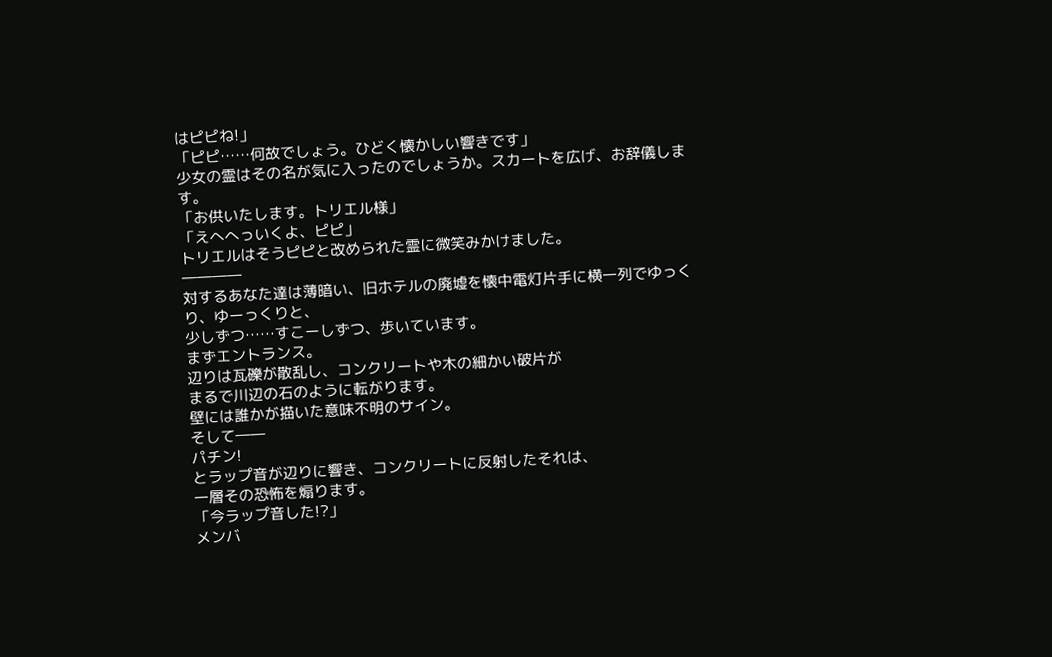はピピね!」
「ピピ……何故でしょう。ひどく懐かしい響きです」
少女の霊はその名が気に入ったのでしょうか。スカートを広げ、お辞儀します。
「お供いたします。トリエル様」
「えへへっいくよ、ピピ」
トリエルはそうピピと改められた霊に微笑みかけました。
――――
対するあなた達は薄暗い、旧ホテルの廃墟を懐中電灯片手に横一列でゆっくり、ゆーっくりと、
少しずつ……すこーしずつ、歩いています。
まずエントランス。
辺りは瓦礫が散乱し、コンクリートや木の細かい破片が
まるで川辺の石のように転がります。
壁には誰かが描いた意味不明のサイン。
そして――
パチン!
とラップ音が辺りに響き、コンクリートに反射したそれは、
一層その恐怖を煽ります。
「今ラップ音した!?」
メンバ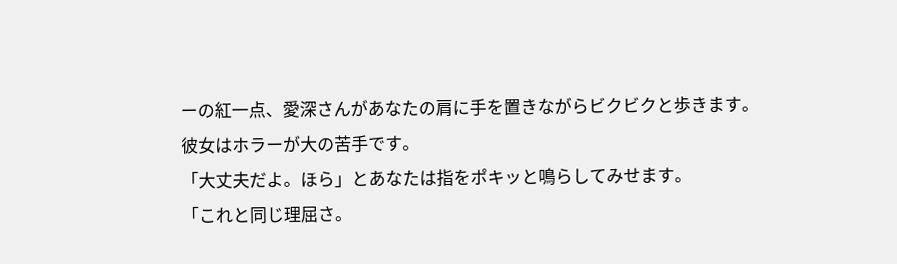ーの紅一点、愛深さんがあなたの肩に手を置きながらビクビクと歩きます。
彼女はホラーが大の苦手です。
「大丈夫だよ。ほら」とあなたは指をポキッと鳴らしてみせます。
「これと同じ理屈さ。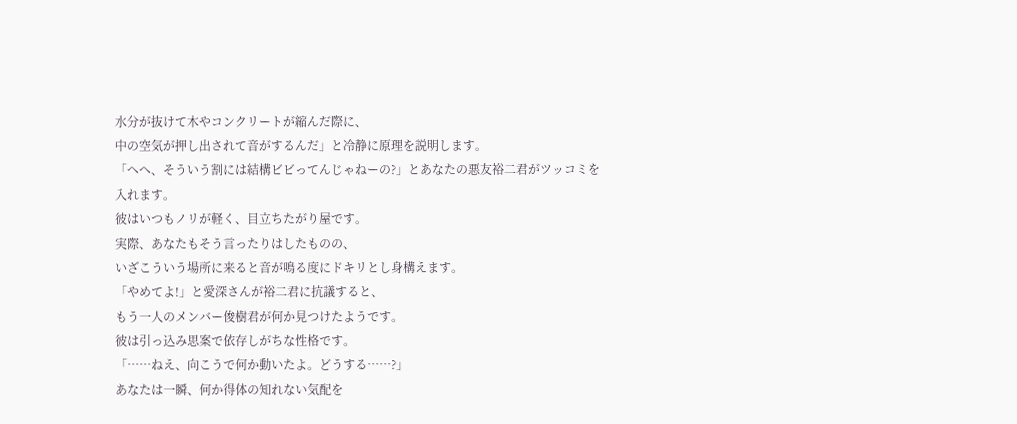水分が抜けて木やコンクリートが縮んだ際に、
中の空気が押し出されて音がするんだ」と冷静に原理を説明します。
「へへ、そういう割には結構ビビってんじゃねーの?」とあなたの悪友裕二君がツッコミを入れます。
彼はいつもノリが軽く、目立ちたがり屋です。
実際、あなたもそう言ったりはしたものの、
いざこういう場所に来ると音が鳴る度にドキリとし身構えます。
「やめてよ!」と愛深さんが裕二君に抗議すると、
もう一人のメンバー俊樹君が何か見つけたようです。
彼は引っ込み思案で依存しがちな性格です。
「……ねえ、向こうで何か動いたよ。どうする……?」
あなたは一瞬、何か得体の知れない気配を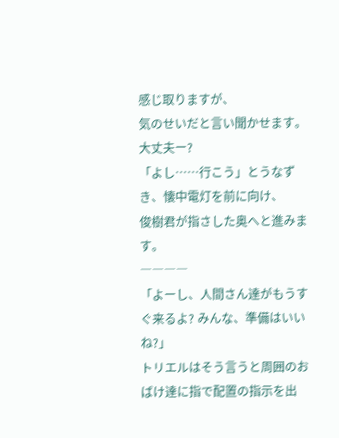感じ取りますが、
気のせいだと言い聞かせます。大丈夫ー?
「よし……行こう」とうなずき、懐中電灯を前に向け、
俊樹君が指さした奥へと進みます。
――――
「よーし、人間さん達がもうすぐ来るよ? みんな、準備はいいね?」
トリエルはそう言うと周囲のおばけ達に指で配置の指示を出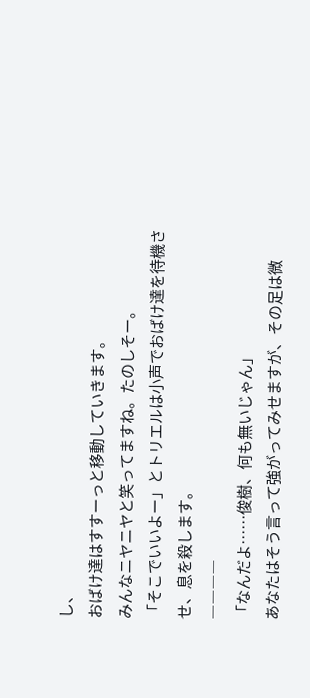し、
おばけ達はすすーっと移動していきます。
みんなニヤニヤと笑ってますね。たのしそー。
「そこでいいよー」とトリエルは小声でおばけ達を待機させ、息を殺します。
――――
「なんだよ……俊樹、何も無いじゃん」
あなたはそう言って強がってみせますが、その足は微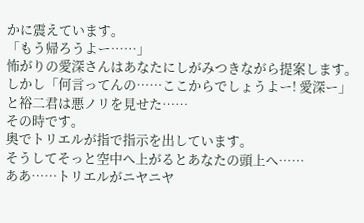かに震えています。
「もう帰ろうよー……」
怖がりの愛深さんはあなたにしがみつきながら提案します。
しかし「何言ってんの……ここからでしょうよー! 愛深ー」と裕二君は悪ノリを見せた……
その時です。
奥でトリエルが指で指示を出しています。
そうしてそっと空中へ上がるとあなたの頭上へ……
ああ……トリエルがニヤニヤ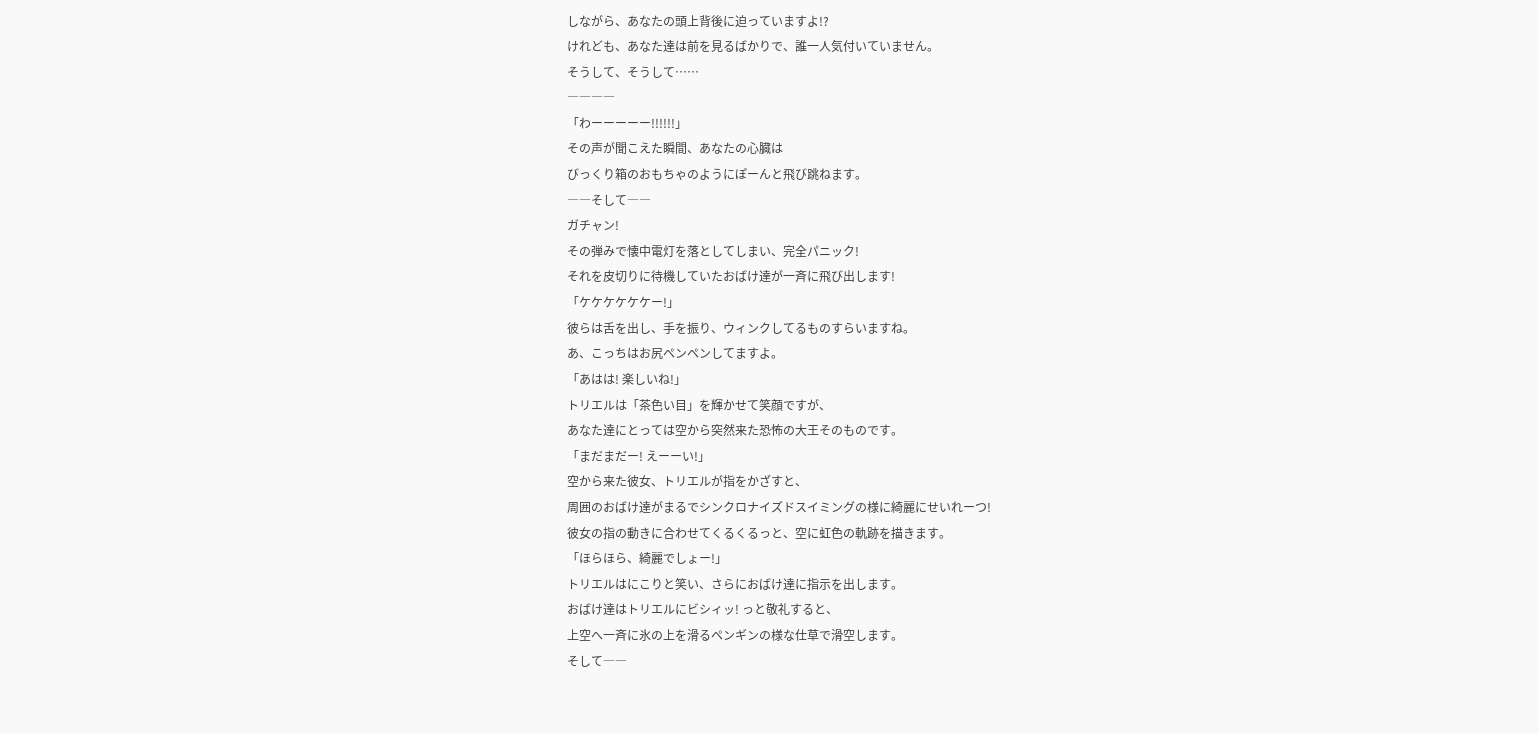しながら、あなたの頭上背後に迫っていますよ!?
けれども、あなた達は前を見るばかりで、誰一人気付いていません。
そうして、そうして……
――――
「わーーーーー!!!!!!」
その声が聞こえた瞬間、あなたの心臓は
びっくり箱のおもちゃのようにぽーんと飛び跳ねます。
――そして――
ガチャン!
その弾みで懐中電灯を落としてしまい、完全パニック!
それを皮切りに待機していたおばけ達が一斉に飛び出します!
「ケケケケケケー!」
彼らは舌を出し、手を振り、ウィンクしてるものすらいますね。
あ、こっちはお尻ペンペンしてますよ。
「あはは! 楽しいね!」
トリエルは「茶色い目」を輝かせて笑顔ですが、
あなた達にとっては空から突然来た恐怖の大王そのものです。
「まだまだー! えーーい!」
空から来た彼女、トリエルが指をかざすと、
周囲のおばけ達がまるでシンクロナイズドスイミングの様に綺麗にせいれーつ!
彼女の指の動きに合わせてくるくるっと、空に虹色の軌跡を描きます。
「ほらほら、綺麗でしょー!」
トリエルはにこりと笑い、さらにおばけ達に指示を出します。
おばけ達はトリエルにビシィッ! っと敬礼すると、
上空へ一斉に氷の上を滑るペンギンの様な仕草で滑空します。
そして――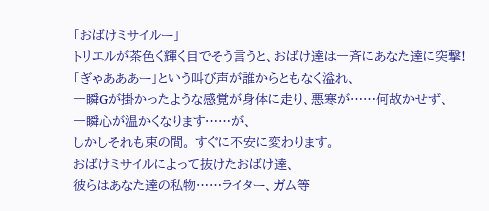「おばけミサイルー」
トリエルが茶色く輝く目でそう言うと、おばけ達は一斉にあなた達に突撃!
「ぎゃあああー」という叫び声が誰からともなく溢れ、
一瞬Gが掛かったような感覚が身体に走り、悪寒が……何故かせず、
一瞬心が温かくなります……が、
しかしそれも束の間。 すぐに不安に変わります。
おばけミサイルによって抜けたおばけ達、
彼らはあなた達の私物……ライター、ガム等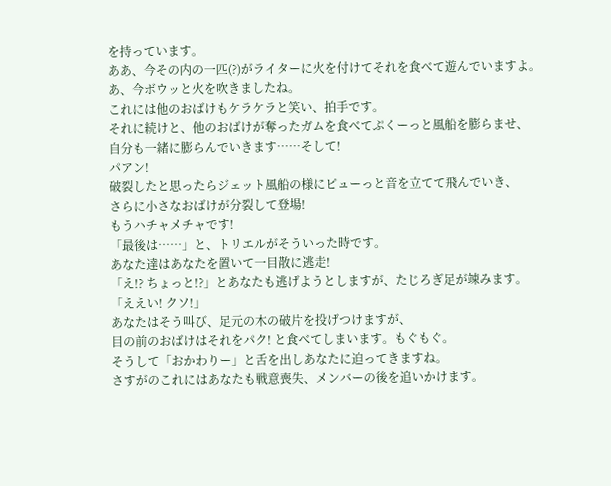を持っています。
ああ、今その内の一匹(?)がライターに火を付けてそれを食べて遊んでいますよ。
あ、今ボウッと火を吹きましたね。
これには他のおばけもケラケラと笑い、拍手です。
それに続けと、他のおばけが奪ったガムを食べてぷくーっと風船を膨らませ、
自分も一緒に膨らんでいきます……そして!
パアン!
破裂したと思ったらジェット風船の様にピューっと音を立てて飛んでいき、
さらに小さなおばけが分裂して登場!
もうハチャメチャです!
「最後は……」と、トリエルがそういった時です。
あなた達はあなたを置いて一目散に逃走!
「え!? ちょっと!?」とあなたも逃げようとしますが、たじろぎ足が竦みます。
「ええい! クソ!」
あなたはそう叫び、足元の木の破片を投げつけますが、
目の前のおばけはそれをパク! と食べてしまいます。もぐもぐ。
そうして「おかわりー」と舌を出しあなたに迫ってきますね。
さすがのこれにはあなたも戦意喪失、メンバーの後を追いかけます。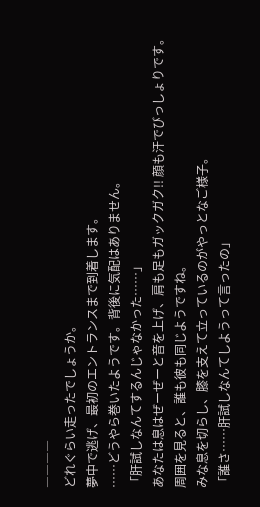――――
どれぐらい走ったでしょうか。
夢中で逃げ、最初のエントランスまで到着します。
……どうやら巻いたようです。背後に気配はありません。
「肝試しなんてするんじゃなかった……」
あなたは息はぜーぜーと音を上げ、肩も足もガックガク!! 顔も汗でびっしょりです。
周囲を見ると、誰も彼も同じようですね。
みな息を切らし、膝を支えて立っているのがやっとなご様子。
「誰さ……肝試しなんてしようって言ったの」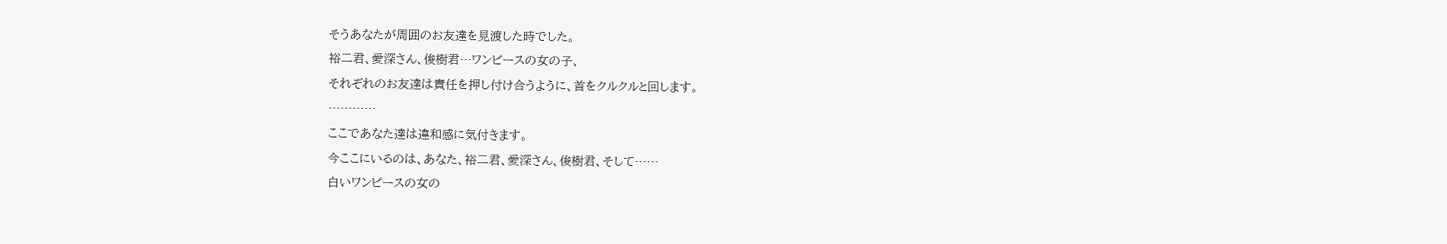そうあなたが周囲のお友達を見渡した時でした。
裕二君、愛深さん、俊樹君…ワンピースの女の子、
それぞれのお友達は責任を押し付け合うように、首をクルクルと回します。
…………
ここであなた達は違和感に気付きます。
今ここにいるのは、あなた、裕二君、愛深さん、俊樹君、そして……
白いワンピースの女の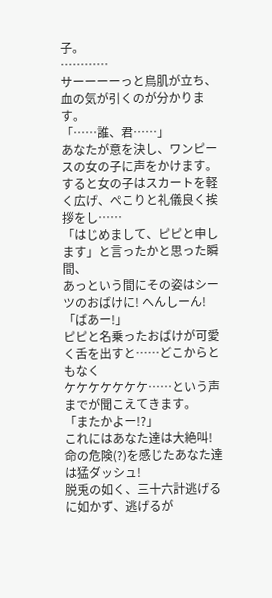子。
…………
サーーーーっと鳥肌が立ち、血の気が引くのが分かります。
「……誰、君……」
あなたが意を決し、ワンピースの女の子に声をかけます。
すると女の子はスカートを軽く広げ、ぺこりと礼儀良く挨拶をし……
「はじめまして、ピピと申します」と言ったかと思った瞬間、
あっという間にその姿はシーツのおばけに! へんしーん!
「ばあー!」
ピピと名乗ったおばけが可愛く舌を出すと……どこからともなく
ケケケケケケケ……という声までが聞こえてきます。
「またかよー!?」
これにはあなた達は大絶叫!
命の危険(?)を感じたあなた達は猛ダッシュ!
脱兎の如く、三十六計逃げるに如かず、逃げるが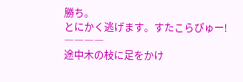勝ち。
とにかく逃げます。すたこらぴゅー!
――――
途中木の枝に足をかけ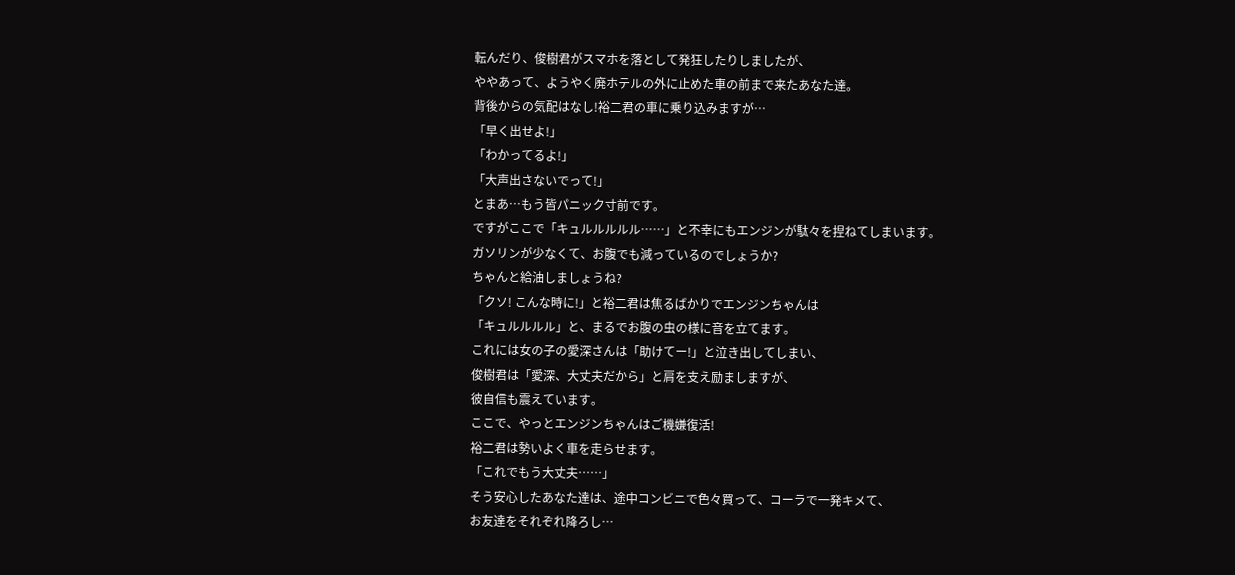転んだり、俊樹君がスマホを落として発狂したりしましたが、
ややあって、ようやく廃ホテルの外に止めた車の前まで来たあなた達。
背後からの気配はなし!裕二君の車に乗り込みますが…
「早く出せよ!」
「わかってるよ!」
「大声出さないでって!」
とまあ…もう皆パニック寸前です。
ですがここで「キュルルルルル……」と不幸にもエンジンが駄々を捏ねてしまいます。
ガソリンが少なくて、お腹でも減っているのでしょうか?
ちゃんと給油しましょうね?
「クソ! こんな時に!」と裕二君は焦るばかりでエンジンちゃんは
「キュルルルル」と、まるでお腹の虫の様に音を立てます。
これには女の子の愛深さんは「助けてー!」と泣き出してしまい、
俊樹君は「愛深、大丈夫だから」と肩を支え励ましますが、
彼自信も震えています。
ここで、やっとエンジンちゃんはご機嫌復活!
裕二君は勢いよく車を走らせます。
「これでもう大丈夫……」
そう安心したあなた達は、途中コンビニで色々買って、コーラで一発キメて、
お友達をそれぞれ降ろし…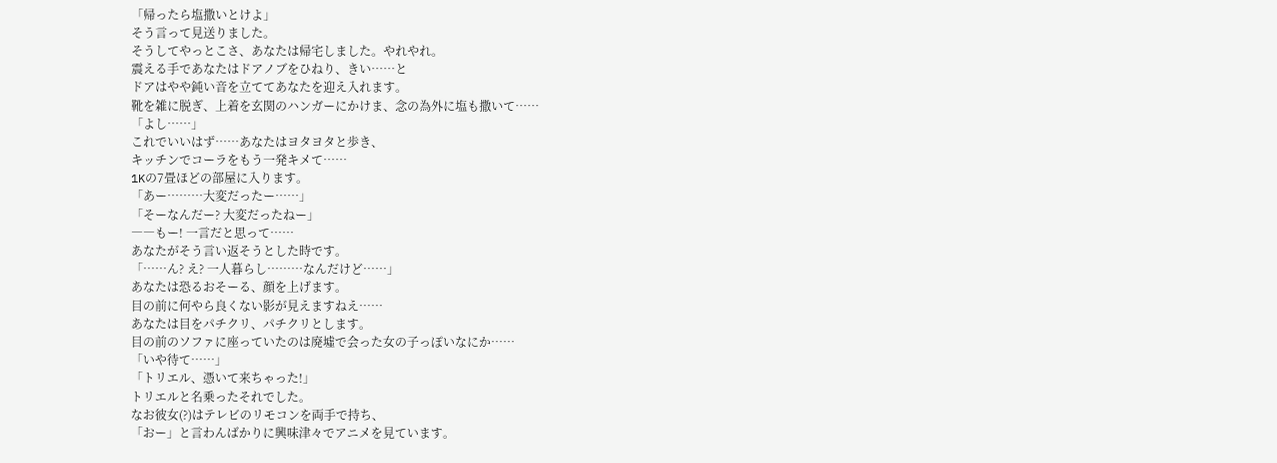「帰ったら塩撒いとけよ」
そう言って見送りました。
そうしてやっとこさ、あなたは帰宅しました。やれやれ。
震える手であなたはドアノブをひねり、きい……と
ドアはやや鈍い音を立ててあなたを迎え入れます。
靴を雑に脱ぎ、上着を玄関のハンガーにかけま、念の為外に塩も撒いて……
「よし……」
これでいいはず……あなたはヨタヨタと歩き、
キッチンでコーラをもう一発キメて……
1Kの7畳ほどの部屋に入ります。
「あー………大変だったー……」
「そーなんだー? 大変だったねー」
――もー! 一言だと思って……
あなたがそう言い返そうとした時です。
「……ん? え? 一人暮らし………なんだけど……」
あなたは恐るおそーる、顔を上げます。
目の前に何やら良くない影が見えますねえ……
あなたは目をパチクリ、パチクリとします。
目の前のソファに座っていたのは廃墟で会った女の子っぽいなにか……
「いや待て……」
「トリエル、憑いて来ちゃった!」
トリエルと名乗ったそれでした。
なお彼女(?)はテレビのリモコンを両手で持ち、
「おー」と言わんばかりに興味津々でアニメを見ています。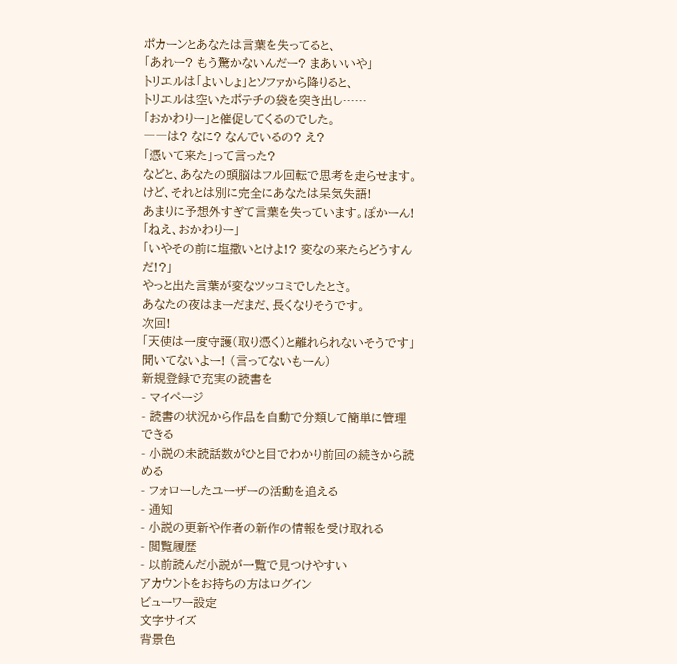ポカーンとあなたは言葉を失ってると、
「あれー? もう驚かないんだー? まあいいや」
トリエルは「よいしょ」とソファから降りると、
トリエルは空いたポテチの袋を突き出し……
「おかわりー」と催促してくるのでした。
――は? なに? なんでいるの? え?
「憑いて来た」って言った?
などと、あなたの頭脳はフル回転で思考を走らせます。
けど、それとは別に完全にあなたは呆気失語!
あまりに予想外すぎて言葉を失っています。ぽかーん!
「ねえ、おかわりー」
「いやその前に塩撒いとけよ!? 変なの来たらどうすんだ!?」
やっと出た言葉が変なツッコミでしたとさ。
あなたの夜はまーだまだ、長くなりそうです。
次回!
「天使は一度守護(取り憑く)と離れられないそうです」
聞いてないよー! (言ってないもーん)
新規登録で充実の読書を
- マイページ
- 読書の状況から作品を自動で分類して簡単に管理できる
- 小説の未読話数がひと目でわかり前回の続きから読める
- フォローしたユーザーの活動を追える
- 通知
- 小説の更新や作者の新作の情報を受け取れる
- 閲覧履歴
- 以前読んだ小説が一覧で見つけやすい
アカウントをお持ちの方はログイン
ビューワー設定
文字サイズ
背景色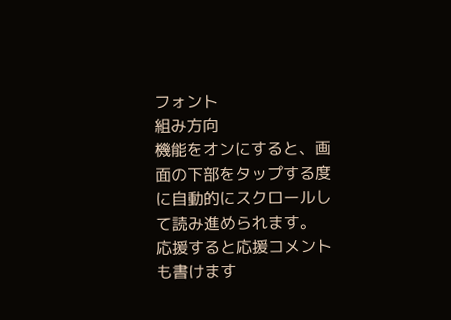フォント
組み方向
機能をオンにすると、画面の下部をタップする度に自動的にスクロールして読み進められます。
応援すると応援コメントも書けます